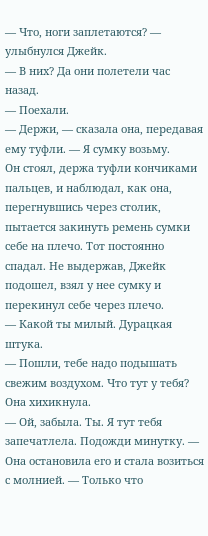— Что, ноги заплетаются? — улыбнулся Джейк.
— В них? Да они полетели час назад.
— Поехали.
— Держи, — сказала она, передавая ему туфли. — Я сумку возьму.
Он стоял, держа туфли кончиками пальцев, и наблюдал, как она, перегнувшись через столик, пытается закинуть ремень сумки себе на плечо. Тот постоянно спадал. Не выдержав, Джейк подошел, взял у нее сумку и перекинул себе через плечо.
— Какой ты милый. Дурацкая штука.
— Пошли, тебе надо подышать свежим воздухом. Что тут у тебя?
Она хихикнула.
— Ой, забыла. Ты. Я тут тебя запечатлела. Подожди минутку. — Она остановила его и стала возиться с молнией. — Только что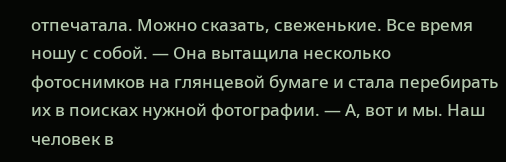отпечатала. Можно сказать, свеженькие. Все время ношу с собой. — Она вытащила несколько фотоснимков на глянцевой бумаге и стала перебирать их в поисках нужной фотографии. — А, вот и мы. Наш человек в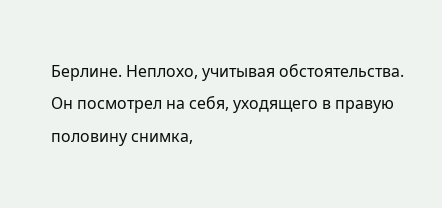Берлине. Неплохо, учитывая обстоятельства.
Он посмотрел на себя, уходящего в правую половину снимка,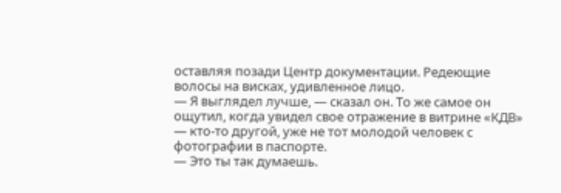оставляя позади Центр документации. Редеющие волосы на висках, удивленное лицо.
— Я выглядел лучше, — сказал он. То же самое он ощутил, когда увидел свое отражение в витрине «КДВ» — кто-то другой, уже не тот молодой человек с фотографии в паспорте.
— Это ты так думаешь.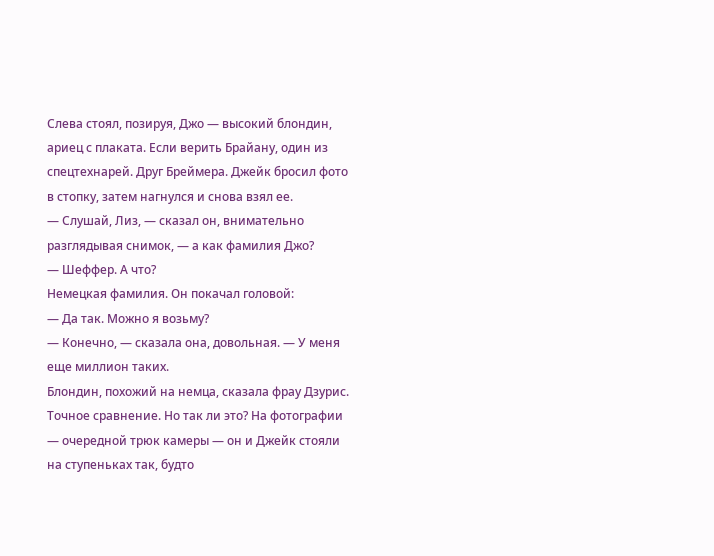Слева стоял, позируя, Джо — высокий блондин, ариец с плаката. Если верить Брайану, один из спецтехнарей. Друг Бреймера. Джейк бросил фото в стопку, затем нагнулся и снова взял ее.
— Слушай, Лиз, — сказал он, внимательно разглядывая снимок, — а как фамилия Джо?
— Шеффер. А что?
Немецкая фамилия. Он покачал головой:
— Да так. Можно я возьму?
— Конечно, — сказала она, довольная. — У меня еще миллион таких.
Блондин, похожий на немца, сказала фрау Дзурис. Точное сравнение. Но так ли это? На фотографии — очередной трюк камеры — он и Джейк стояли на ступеньках так, будто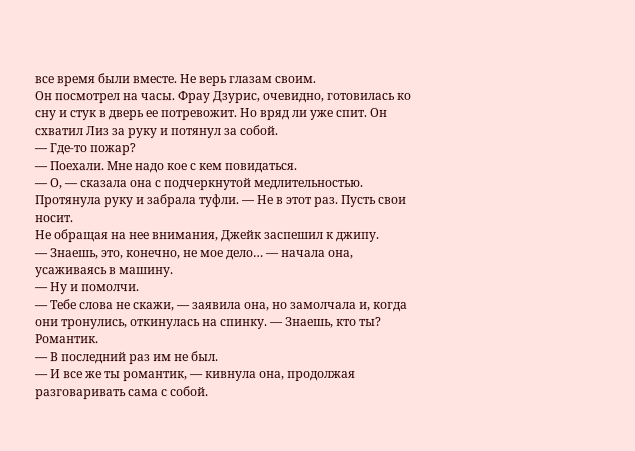все время были вместе. Не верь глазам своим.
Он посмотрел на часы. Фрау Дзурис, очевидно, готовилась ко сну и стук в дверь ее потревожит. Но вряд ли уже спит. Он схватил Лиз за руку и потянул за собой.
— Где-то пожар?
— Поехали. Мне надо кое с кем повидаться.
— О, — сказала она с подчеркнутой медлительностью. Протянула руку и забрала туфли. — Не в этот раз. Пусть свои носит.
Не обращая на нее внимания, Джейк заспешил к джипу.
— Знаешь, это, конечно, не мое дело… — начала она, усаживаясь в машину.
— Ну и помолчи.
— Тебе слова не скажи, — заявила она, но замолчала и, когда они тронулись, откинулась на спинку. — Знаешь, кто ты? Романтик.
— В последний раз им не был.
— И все же ты романтик, — кивнула она, продолжая разговаривать сама с собой.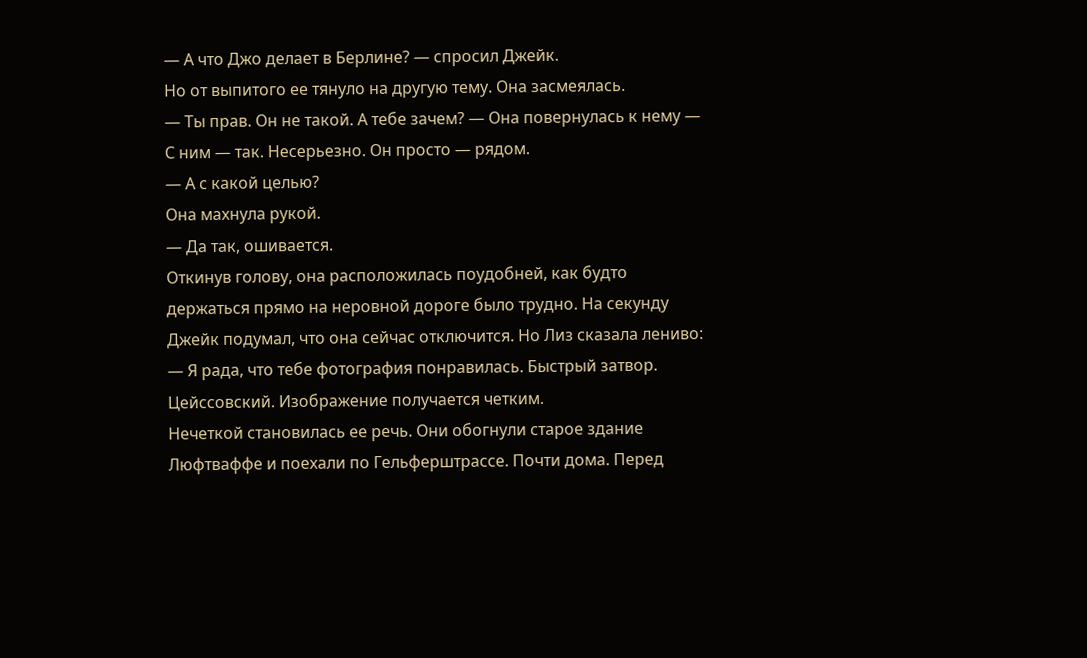— А что Джо делает в Берлине? — спросил Джейк.
Но от выпитого ее тянуло на другую тему. Она засмеялась.
— Ты прав. Он не такой. А тебе зачем? — Она повернулась к нему — С ним — так. Несерьезно. Он просто — рядом.
— А с какой целью?
Она махнула рукой.
— Да так, ошивается.
Откинув голову, она расположилась поудобней, как будто держаться прямо на неровной дороге было трудно. На секунду Джейк подумал, что она сейчас отключится. Но Лиз сказала лениво:
— Я рада, что тебе фотография понравилась. Быстрый затвор. Цейссовский. Изображение получается четким.
Нечеткой становилась ее речь. Они обогнули старое здание Люфтваффе и поехали по Гельферштрассе. Почти дома. Перед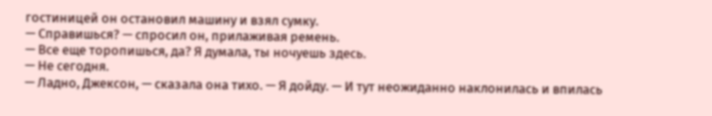гостиницей он остановил машину и взял сумку.
— Справишься? — спросил он, прилаживая ремень.
— Все еще торопишься, да? Я думала, ты ночуешь здесь.
— Не сегодня.
— Ладно, Джексон, — сказала она тихо. — Я дойду. — И тут неожиданно наклонилась и впилась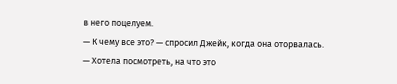в него поцелуем.
— К чему все это? — спросил Джейк, когда она оторвалась.
— Хотела посмотреть, на что это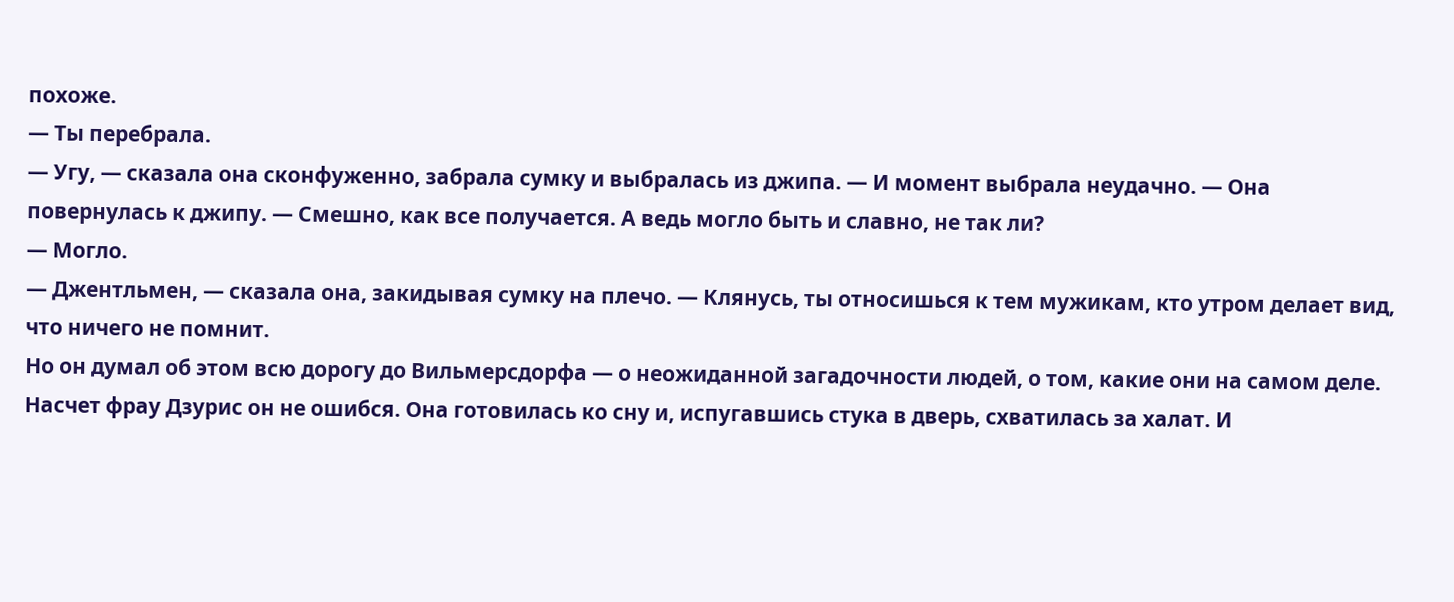похоже.
— Ты перебрала.
— Угу, — сказала она сконфуженно, забрала сумку и выбралась из джипа. — И момент выбрала неудачно. — Она повернулась к джипу. — Смешно, как все получается. А ведь могло быть и славно, не так ли?
— Могло.
— Джентльмен, — сказала она, закидывая сумку на плечо. — Клянусь, ты относишься к тем мужикам, кто утром делает вид, что ничего не помнит.
Но он думал об этом всю дорогу до Вильмерсдорфа — о неожиданной загадочности людей, о том, какие они на самом деле. Насчет фрау Дзурис он не ошибся. Она готовилась ко сну и, испугавшись стука в дверь, схватилась за халат. И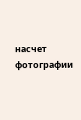насчет фотографии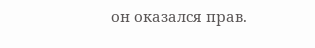он оказался прав.